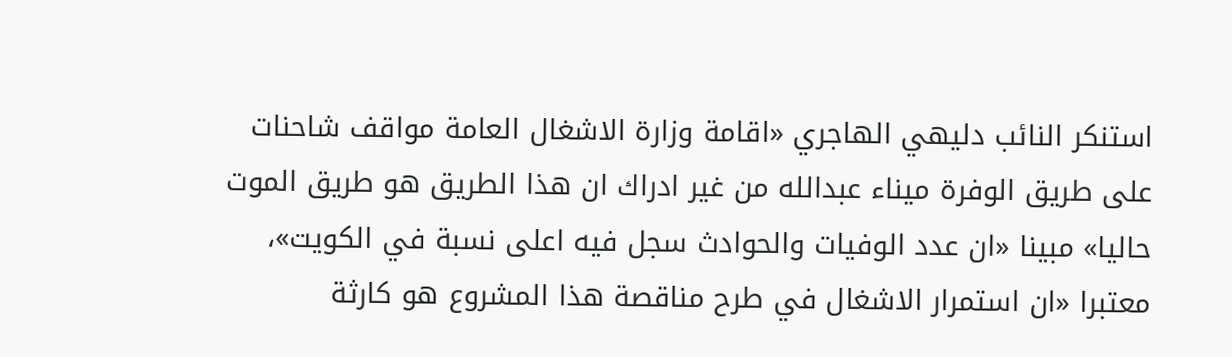استنكر النائب دليهي الهاجري «اقامة وزارة الاشغال العامة مواقف شاحنات على طريق الوفرة ميناء عبدالله من غير ادراك ان هذا الطريق هو طريق الموت حاليا» مبينا «ان عدد الوفيات والحوادث سجل فيه اعلى نسبة في الكويت»، معتبرا «ان استمرار الاشغال في طرح مناقصة هذا المشروع هو كارثة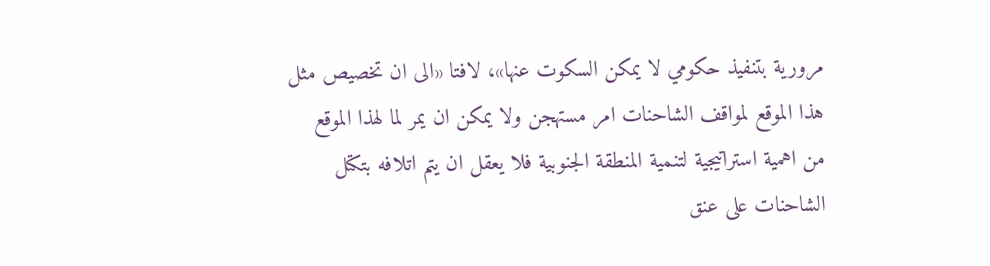مرورية بتنفيذ حكومي لا يمكن السكوت عنها»، لافتا «الى ان تخصيص مثل هذا الموقع لمواقف الشاحنات امر مستهجن ولا يمكن ان يمر لما لهذا الموقع من اهمية استراتيجية لتنمية المنطقة الجنوبية فلا يعقل ان يتم اتلافه بتكتل الشاحنات على عنق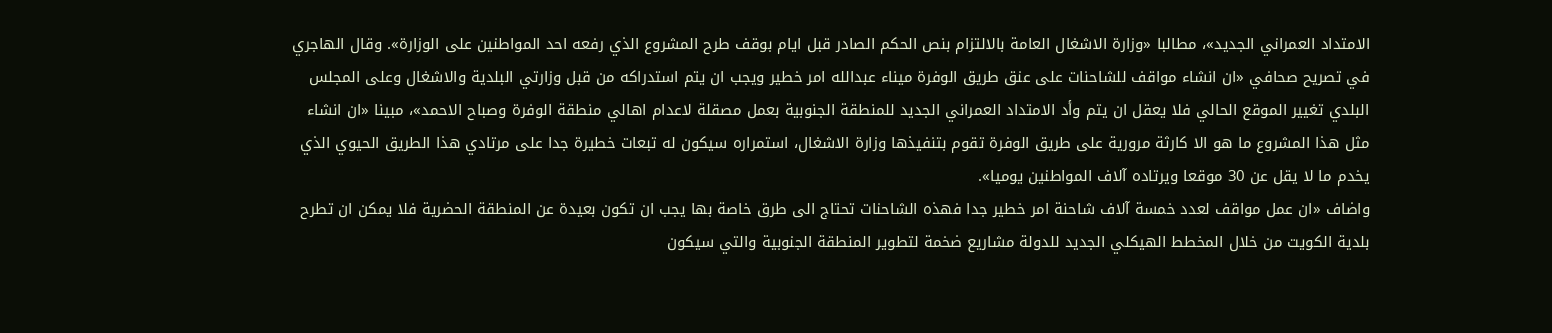الامتداد العمراني الجديد»، مطالبا «وزارة الاشغال العامة بالالتزام بنص الحكم الصادر قبل ايام بوقف طرح المشروع الذي رفعه احد المواطنين على الوزارة». وقال الهاجري في تصريح صحافي «ان انشاء مواقف للشاحنات على عنق طريق الوفرة ميناء عبدالله امر خطير ويجب ان يتم استدراكه من قبل وزارتي البلدية والاشغال وعلى المجلس البلدي تغيير الموقع الحالي فلا يعقل ان يتم وأد الامتداد العمراني الجديد للمنطقة الجنوبية بعمل مصقلة لاعدام اهالي منطقة الوفرة وصباح الاحمد»، مبينا «ان انشاء مثل هذا المشروع ما هو الا كارثة مرورية على طريق الوفرة تقوم بتنفيذها وزارة الاشغال، استمراره سيكون له تبعات خطيرة جدا على مرتادي هذا الطريق الحيوي الذي يخدم ما لا يقل عن 30 موقعا ويرتاده آلاف المواطنين يوميا».
واضاف «ان عمل مواقف لعدد خمسة آلاف شاحنة امر خطير جدا فهذه الشاحنات تحتاج الى طرق خاصة بها يجب ان تكون بعيدة عن المنطقة الحضرية فلا يمكن ان تطرح بلدية الكويت من خلال المخطط الهيكلي الجديد للدولة مشاريع ضخمة لتطوير المنطقة الجنوبية والتي سيكون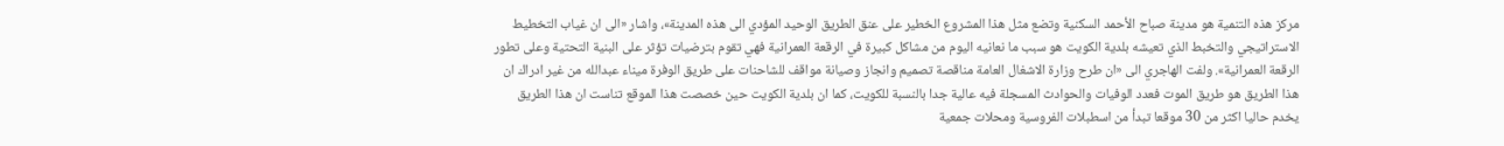مركز هذه التنمية هو مدينة صباح الأحمد السكنية وتضع مثل هذا المشروع الخطير على عنق الطريق الوحيد المؤدي الى هذه المدينة»، واشار «الى ان غياب التخطيط الاستراتيجي والتخبط الذي تعيشه بلدية الكويت هو سبب ما نعانيه اليوم من مشاكل كبيرة في الرقعة العمرانية فهي تقوم بترضيات تؤثر على البنية التحتية وعلى تطور الرقعة العمرانية». ولفت الهاجري الى «ان طرح وزارة الاشغال العامة مناقصة تصميم وانجاز وصيانة مواقف للشاحنات على طريق الوفرة ميناء عبدالله من غير ادراك ان هذا الطريق هو طريق الموت فعدد الوفيات والحوادث المسجلة فيه عالية جدا بالنسبة للكويت، كما ان بلدية الكويت حين خصصت هذا الموقع تناست ان هذا الطريق يخدم حاليا اكثر من 30 موقعا تبدأ من اسطبلات الفروسية ومحلات جمعية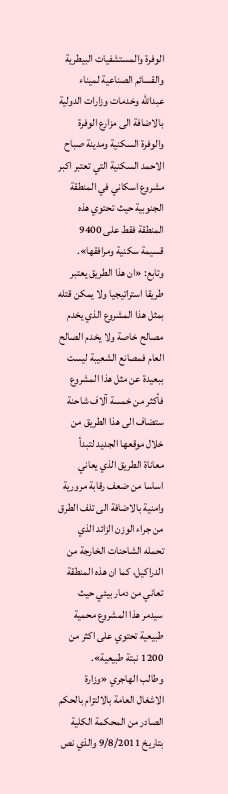الوفرة والمستشفيات البيطرية والقسائم الصناعية لميناء عبدالله وخدمات وزارات الدولية بالاضافة الى مزارع الوفرة والوفرة السكنية ومدينة صباح الاحمد السكنية التي تعتبر اكبر مشروع اسكاني في المنطقة الجنوبية حيث تحتوي هذه المنطقة فقط على 9400 قسيمة سكنية ومرافقها».
وتابع: «ان هذا الطريق يعتبر طريقا استراتيجيا ولا يمكن قتله بمثل هذا المشروع الذي يخدم مصالح خاصة ولا يخدم الصالح العام فمصانع الشعيبة ليست ببعيدة عن مثل هذا المشروع فأكثر من خمسة آلاف شاحنة ستضاف الى هذا الطريق من خلال موقعها الجديد لتبدأ معاناة الطريق الذي يعاني اساسا من ضعف رقابة مرورية وامنية بالاضافة الى تلف الطرق من جراء الوزن الزائد الذي تحمله الشاحنات الخارجة من الدراكيل، كما ان هذه المنطقة تعاني من دمار بيئي حيث سيدمر هذا المشروع محمية طبيعية تحتوي على اكثر من 1200 نبتة طبيعية».
وطالب الهاجري «وزارة الاشغال العامة بالالتزام بالحكم الصادر من المحكمة الكلية بتاريخ 9/8/2011 والذي نص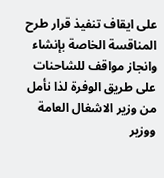على ايقاف تنفيذ قرار طرح المناقسة الخاصة بإنشاء وانجاز مواقف للشاحنات على طريق الوفرة لذا نأمل من وزير الاشغال العامة ووزير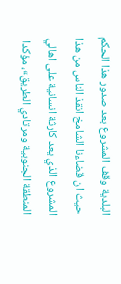البلدية وقف المشروع بعد صدور هذا الحكم حيث ان قضاءنا الشامخ انقذ الناس من هذا المشروع الذي يعد كارثة انسانية على اهالي المنطقة الجنوبية ومرتادي الطريق»، مؤكدا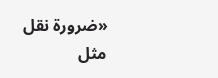«ضرورة نقل مثل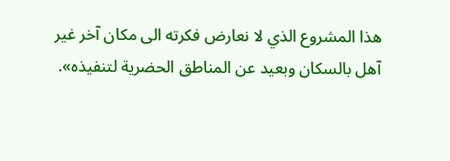هذا المشروع الذي لا نعارض فكرته الى مكان آخر غير آهل بالسكان وبعيد عن المناطق الحضرية لتنفيذه».